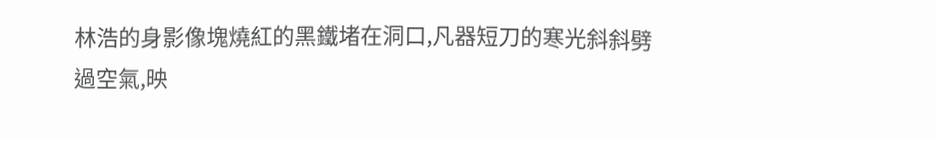林浩的身影像塊燒紅的黑鐵堵在洞口,凡器短刀的寒光斜斜劈過空氣,映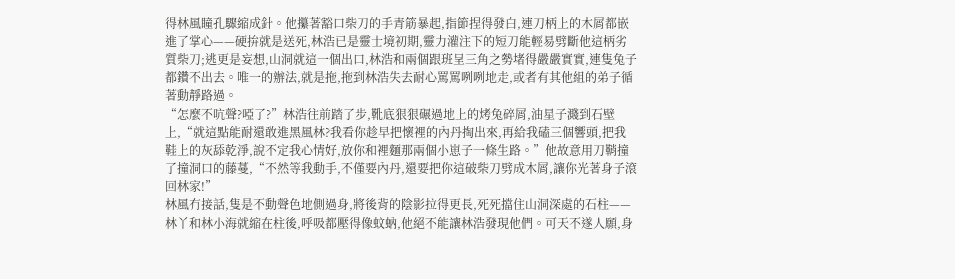得林風瞳孔驟縮成針。他攥著豁口柴刀的手青筋暴起,指節捏得發白,連刀柄上的木屑都嵌進了掌心——硬拚就是送死,林浩已是靈士境初期,靈力灌注下的短刀能輕易劈斷他這柄劣質柴刀;逃更是妄想,山洞就這一個出口,林浩和兩個跟班呈三角之勢堵得嚴嚴實實,連隻兔子都鑽不出去。唯一的辦法,就是拖,拖到林浩失去耐心罵罵咧咧地走,或者有其他組的弟子循著動靜路過。
“怎麼不吭聲?啞了?”林浩往前踏了步,靴底狠狠碾過地上的烤兔碎屑,油星子濺到石壁上,“就這點能耐還敢進黑風林?我看你趁早把懷裡的內丹掏出來,再給我磕三個響頭,把我鞋上的灰舔乾淨,說不定我心情好,放你和裡麵那兩個小崽子一條生路。”他故意用刀鞘撞了撞洞口的藤蔓,“不然等我動手,不僅要內丹,還要把你這破柴刀劈成木屑,讓你光著身子滾回林家!”
林風冇接話,隻是不動聲色地側過身,將後背的陰影拉得更長,死死擋住山洞深處的石柱——林丫和林小海就縮在柱後,呼吸都壓得像蚊蚋,他絕不能讓林浩發現他們。可天不遂人願,身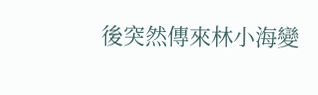後突然傳來林小海變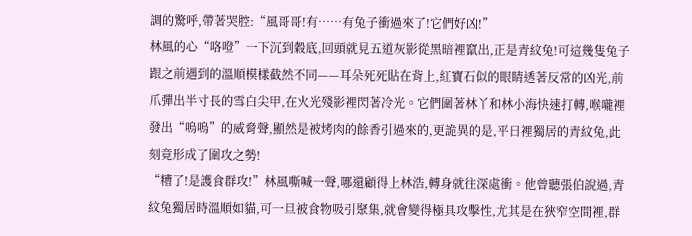調的驚呼,帶著哭腔:“風哥哥!有……有兔子衝過來了!它們好凶!”
林風的心“咯噔”一下沉到穀底,回頭就見五道灰影從黑暗裡竄出,正是青紋兔!可這幾隻兔子跟之前遇到的溫順模樣截然不同——耳朵死死貼在背上,紅寶石似的眼睛透著反常的凶光,前爪彈出半寸長的雪白尖甲,在火光殘影裡閃著冷光。它們圍著林丫和林小海快速打轉,喉嚨裡發出“嗚嗚”的威脅聲,顯然是被烤肉的餘香引過來的,更詭異的是,平日裡獨居的青紋兔,此刻竟形成了圍攻之勢!
“糟了!是護食群攻!”林風嘶喊一聲,哪還顧得上林浩,轉身就往深處衝。他曾聽張伯說過,青紋兔獨居時溫順如貓,可一旦被食物吸引聚集,就會變得極具攻擊性,尤其是在狹窄空間裡,群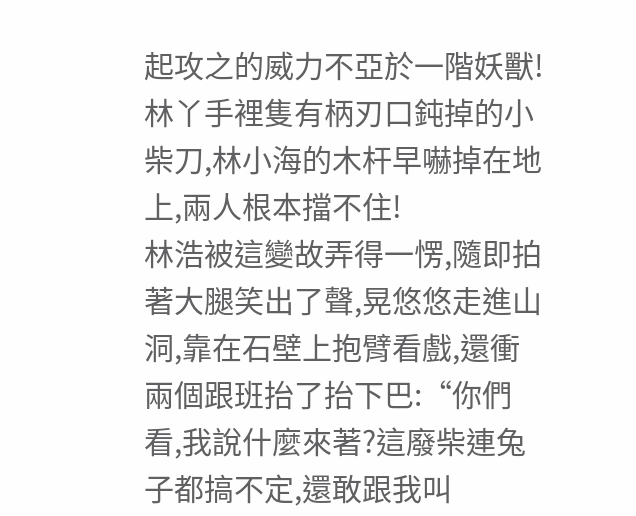起攻之的威力不亞於一階妖獸!林丫手裡隻有柄刃口鈍掉的小柴刀,林小海的木杆早嚇掉在地上,兩人根本擋不住!
林浩被這變故弄得一愣,隨即拍著大腿笑出了聲,晃悠悠走進山洞,靠在石壁上抱臂看戲,還衝兩個跟班抬了抬下巴:“你們看,我說什麼來著?這廢柴連兔子都搞不定,還敢跟我叫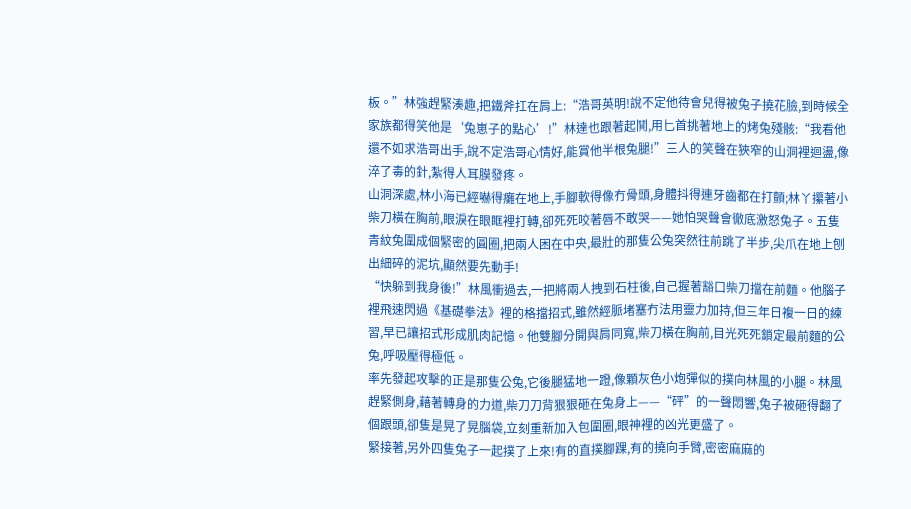板。”林強趕緊湊趣,把鐵斧扛在肩上:“浩哥英明!說不定他待會兒得被兔子撓花臉,到時候全家族都得笑他是‘兔崽子的點心’!”林達也跟著起鬨,用匕首挑著地上的烤兔殘骸:“我看他還不如求浩哥出手,說不定浩哥心情好,能賞他半根兔腿!”三人的笑聲在狹窄的山洞裡迴盪,像淬了毒的針,紮得人耳膜發疼。
山洞深處,林小海已經嚇得癱在地上,手腳軟得像冇骨頭,身體抖得連牙齒都在打顫;林丫攥著小柴刀橫在胸前,眼淚在眼眶裡打轉,卻死死咬著唇不敢哭——她怕哭聲會徹底激怒兔子。五隻青紋兔圍成個緊密的圓圈,把兩人困在中央,最壯的那隻公兔突然往前跳了半步,尖爪在地上刨出細碎的泥坑,顯然要先動手!
“快躲到我身後!”林風衝過去,一把將兩人拽到石柱後,自己握著豁口柴刀擋在前麵。他腦子裡飛速閃過《基礎拳法》裡的格擋招式,雖然經脈堵塞冇法用靈力加持,但三年日複一日的練習,早已讓招式形成肌肉記憶。他雙腳分開與肩同寬,柴刀橫在胸前,目光死死鎖定最前麵的公兔,呼吸壓得極低。
率先發起攻擊的正是那隻公兔,它後腿猛地一蹬,像顆灰色小炮彈似的撲向林風的小腿。林風趕緊側身,藉著轉身的力道,柴刀刀背狠狠砸在兔身上——“砰”的一聲悶響,兔子被砸得翻了個跟頭,卻隻是晃了晃腦袋,立刻重新加入包圍圈,眼神裡的凶光更盛了。
緊接著,另外四隻兔子一起撲了上來!有的直撲腳踝,有的撓向手臂,密密麻麻的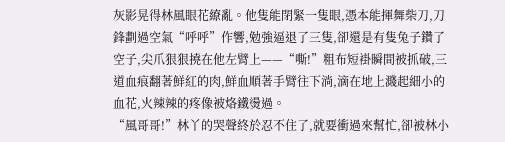灰影晃得林風眼花繚亂。他隻能閉緊一隻眼,憑本能揮舞柴刀,刀鋒劃過空氣“呼呼”作響,勉強逼退了三隻,卻還是有隻兔子鑽了空子,尖爪狠狠撓在他左臂上——“嘶!”粗布短褂瞬間被抓破,三道血痕翻著鮮紅的肉,鮮血順著手臂往下淌,滴在地上濺起細小的血花,火辣辣的疼像被烙鐵燙過。
“風哥哥!”林丫的哭聲終於忍不住了,就要衝過來幫忙,卻被林小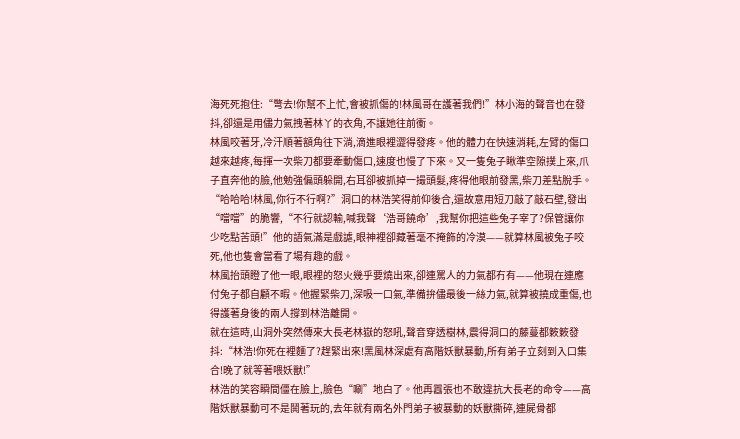海死死抱住:“彆去!你幫不上忙,會被抓傷的!林風哥在護著我們!”林小海的聲音也在發抖,卻還是用儘力氣拽著林丫的衣角,不讓她往前衝。
林風咬著牙,冷汗順著額角往下淌,滴進眼裡澀得發疼。他的體力在快速消耗,左臂的傷口越來越疼,每揮一次柴刀都要牽動傷口,速度也慢了下來。又一隻兔子瞅準空隙撲上來,爪子直奔他的臉,他勉強偏頭躲開,右耳卻被抓掉一撮頭髮,疼得他眼前發黑,柴刀差點脫手。
“哈哈哈!林風,你行不行啊?”洞口的林浩笑得前仰後合,還故意用短刀敲了敲石壁,發出“噹噹”的脆響,“不行就認輸,喊我聲‘浩哥饒命’,我幫你把這些兔子宰了?保管讓你少吃點苦頭!”他的語氣滿是戲謔,眼神裡卻藏著毫不掩飾的冷漠——就算林風被兔子咬死,他也隻會當看了場有趣的戲。
林風抬頭瞪了他一眼,眼裡的怒火幾乎要燒出來,卻連罵人的力氣都冇有——他現在連應付兔子都自顧不暇。他握緊柴刀,深吸一口氣,準備拚儘最後一絲力氣,就算被撓成重傷,也得護著身後的兩人撐到林浩離開。
就在這時,山洞外突然傳來大長老林嶽的怒吼,聲音穿透樹林,震得洞口的藤蔓都簌簌發抖:“林浩!你死在裡麵了?趕緊出來!黑風林深處有高階妖獸暴動,所有弟子立刻到入口集合!晚了就等著喂妖獸!”
林浩的笑容瞬間僵在臉上,臉色“唰”地白了。他再囂張也不敢違抗大長老的命令——高階妖獸暴動可不是鬨著玩的,去年就有兩名外門弟子被暴動的妖獸撕碎,連屍骨都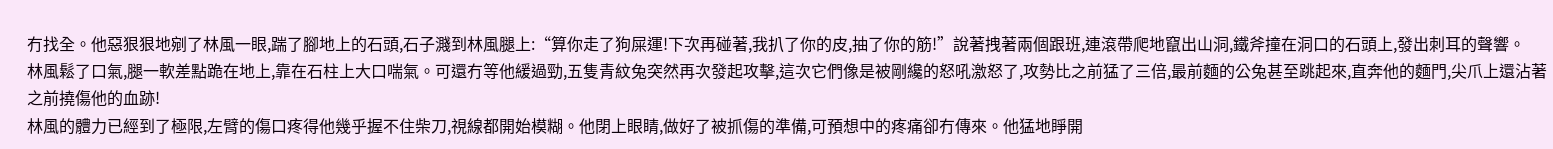冇找全。他惡狠狠地剜了林風一眼,踹了腳地上的石頭,石子濺到林風腿上:“算你走了狗屎運!下次再碰著,我扒了你的皮,抽了你的筋!”說著拽著兩個跟班,連滾帶爬地竄出山洞,鐵斧撞在洞口的石頭上,發出刺耳的聲響。
林風鬆了口氣,腿一軟差點跪在地上,靠在石柱上大口喘氣。可還冇等他緩過勁,五隻青紋兔突然再次發起攻擊,這次它們像是被剛纔的怒吼激怒了,攻勢比之前猛了三倍,最前麵的公兔甚至跳起來,直奔他的麵門,尖爪上還沾著之前撓傷他的血跡!
林風的體力已經到了極限,左臂的傷口疼得他幾乎握不住柴刀,視線都開始模糊。他閉上眼睛,做好了被抓傷的準備,可預想中的疼痛卻冇傳來。他猛地睜開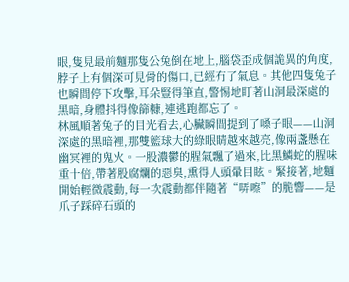眼,隻見最前麵那隻公兔倒在地上,腦袋歪成個詭異的角度,脖子上有個深可見骨的傷口,已經冇了氣息。其他四隻兔子也瞬間停下攻擊,耳朵豎得筆直,警惕地盯著山洞最深處的黑暗,身體抖得像篩糠,連逃跑都忘了。
林風順著兔子的目光看去,心臟瞬間提到了嗓子眼——山洞深處的黑暗裡,那雙籃球大的綠眼睛越來越亮,像兩盞懸在幽冥裡的鬼火。一股濃鬱的腥氣飄了過來,比黑鱗蛇的腥味重十倍,帶著股腐爛的惡臭,熏得人頭暈目眩。緊接著,地麵開始輕微震動,每一次震動都伴隨著“哢嚓”的脆響——是爪子踩碎石頭的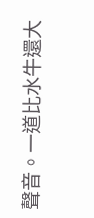聲音。一道比水牛還大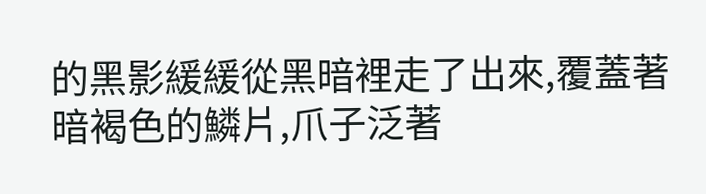的黑影緩緩從黑暗裡走了出來,覆蓋著暗褐色的鱗片,爪子泛著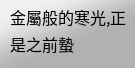金屬般的寒光,正是之前蟄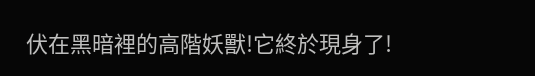伏在黑暗裡的高階妖獸!它終於現身了!